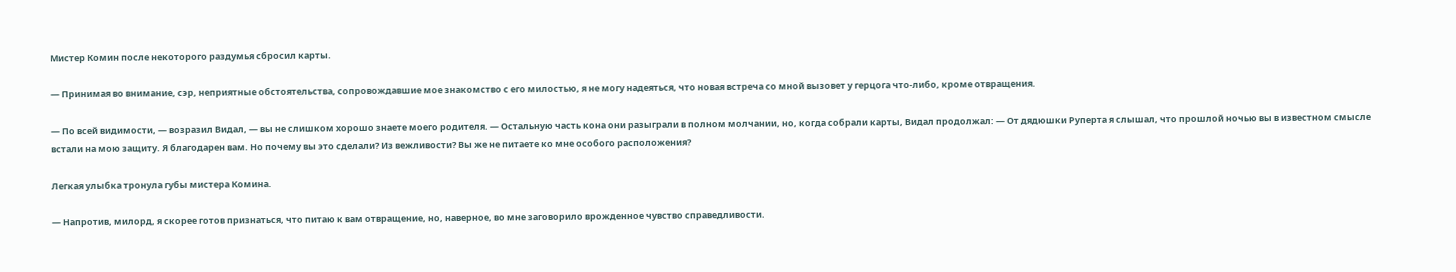Мистер Комин после некоторого раздумья сбросил карты.

— Принимая во внимание, сэр, неприятные обстоятельства, сопровождавшие мое знакомство с его милостью, я не могу надеяться, что новая встреча со мной вызовет у герцога что-либо, кроме отвращения.

— По всей видимости, — возразил Видал, — вы не слишком хорошо знаете моего родителя. — Остальную часть кона они разыграли в полном молчании, но, когда собрали карты, Видал продолжал: — От дядюшки Руперта я слышал, что прошлой ночью вы в известном смысле встали на мою защиту. Я благодарен вам. Но почему вы это сделали? Из вежливости? Вы же не питаете ко мне особого расположения?

Легкая улыбка тронула губы мистера Комина.

— Напротив, милорд, я скорее готов признаться, что питаю к вам отвращение, но, наверное, во мне заговорило врожденное чувство справедливости.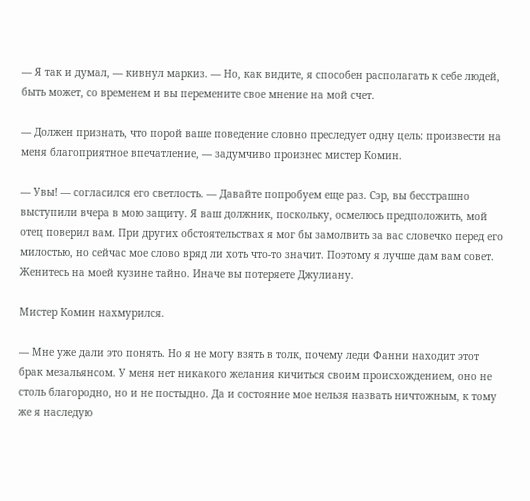— Я так и думал, — кивнул маркиз. — Но, как видите, я способен располагать к себе людей, быть может, со временем и вы перемените свое мнение на мой счет.

— Должен признать, что порой ваше поведение словно преследует одну цель: произвести на меня благоприятное впечатление, — задумчиво произнес мистер Комин.

— Увы! — согласился его светлость. — Давайте попробуем еще раз. Сэр, вы бесстрашно выступили вчера в мою защиту. Я ваш должник, поскольку, осмелюсь предположить, мой отец поверил вам. При других обстоятельствах я мог бы замолвить за вас словечко перед его милостью, но сейчас мое слово вряд ли хоть что-то значит. Поэтому я лучше дам вам совет. Женитесь на моей кузине тайно. Иначе вы потеряете Джулиану.

Мистер Комин нахмурился.

— Мне уже дали это понять. Но я не могу взять в толк, почему леди Фанни находит этот брак мезальянсом. У меня нет никакого желания кичиться своим происхождением, оно не столь благородно, но и не постыдно. Да и состояние мое нельзя назвать ничтожным, к тому же я наследую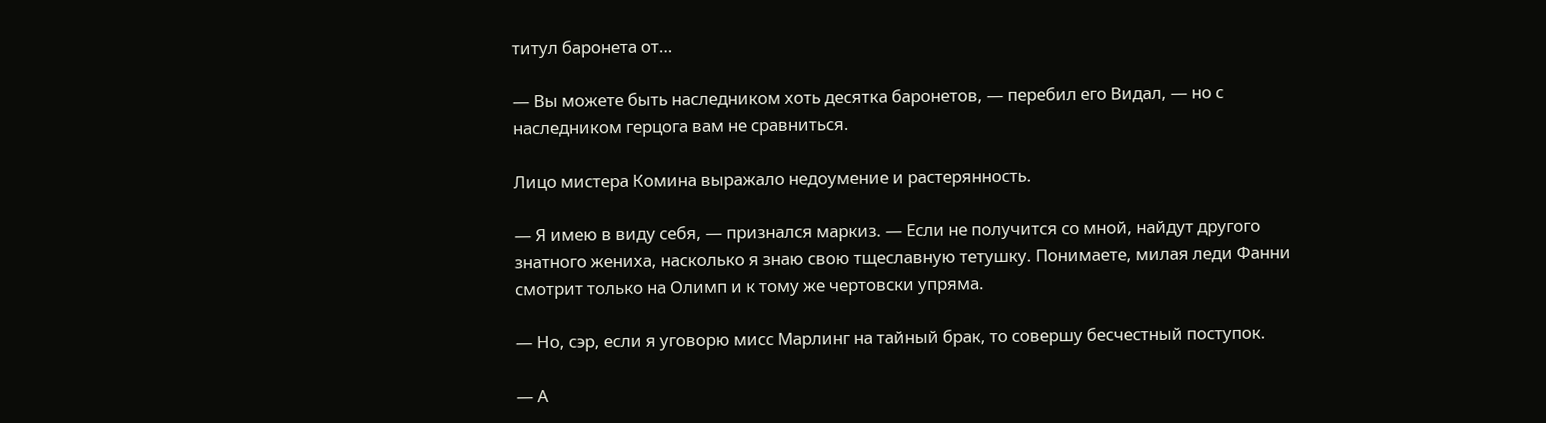титул баронета от…

— Вы можете быть наследником хоть десятка баронетов, — перебил его Видал, — но с наследником герцога вам не сравниться.

Лицо мистера Комина выражало недоумение и растерянность.

— Я имею в виду себя, — признался маркиз. — Если не получится со мной, найдут другого знатного жениха, насколько я знаю свою тщеславную тетушку. Понимаете, милая леди Фанни смотрит только на Олимп и к тому же чертовски упряма.

— Но, сэр, если я уговорю мисс Марлинг на тайный брак, то совершу бесчестный поступок.

— А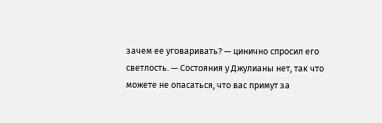зачем ее уговаривать? — цинично спросил его светлость. — Состояния у Джулианы нет, так что можете не опасаться, что вас примут за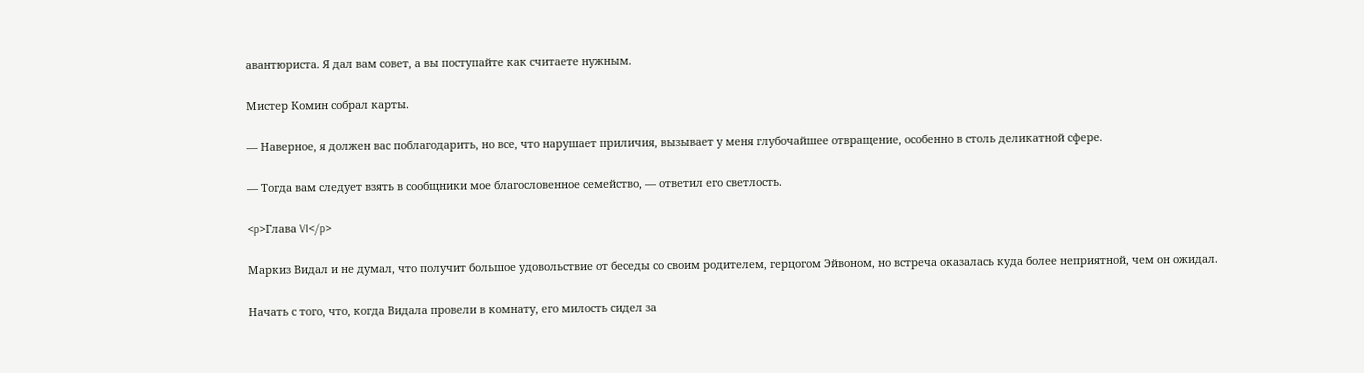авантюриста. Я дал вам совет, а вы поступайте как считаете нужным.

Мистер Комин собрал карты.

— Наверное, я должен вас поблагодарить, но все, что нарушает приличия, вызывает у меня глубочайшее отвращение, особенно в столь деликатной сфере.

— Тогда вам следует взять в сообщники мое благословенное семейство, — ответил его светлость.

<p>Глава VI</p>

Маркиз Видал и не думал, что получит большое удовольствие от беседы со своим родителем, герцогом Эйвоном, но встреча оказалась куда более неприятной, чем он ожидал.

Начать с того, что, когда Видала провели в комнату, его милость сидел за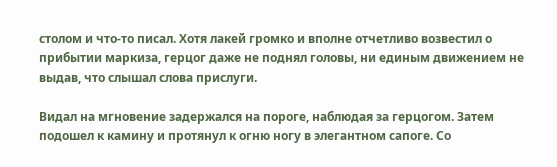столом и что-то писал. Хотя лакей громко и вполне отчетливо возвестил о прибытии маркиза, герцог даже не поднял головы, ни единым движением не выдав, что слышал слова прислуги.

Видал на мгновение задержался на пороге, наблюдая за герцогом. Затем подошел к камину и протянул к огню ногу в элегантном сапоге. Со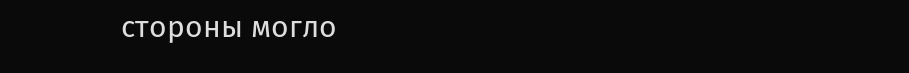стороны могло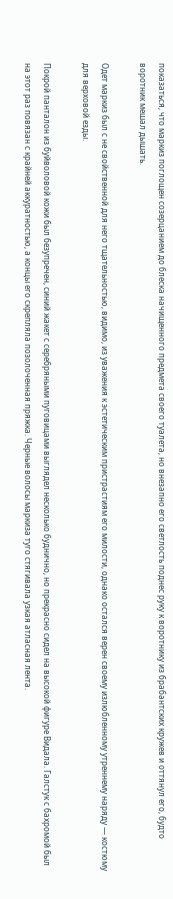показаться, что маркиз поглощен созерцанием до блеска начищенного предмета своего туалета, но внезапно его светлость поднес руку к воротнику из брабантских кружев и оттянул его, будто воротник мешал дышать.

Одет маркиз был с не свойственной для него тщательностью, видимо, из уважения к эстетическим пристрастиям его милости, однако остался верен своему излюбленному утреннему наряду — костюму для верховой езды.

Покрой панталон из буйволовой кожи был безупречен, синий жакет с серебряными пуговицами выглядел несколько буднично, но прекрасно сидел на высокой фигуре Видала. Галстук с бахромой был на этот раз повязан с крайней аккуратностью, а концы его скрепляла позолоченная пряжка. Черные волосы маркиза туго стягивала узкая атласная лента.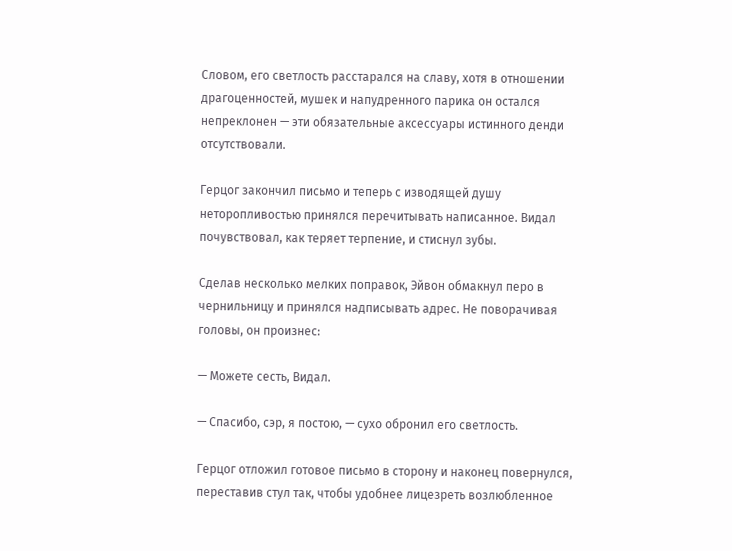Словом, его светлость расстарался на славу, хотя в отношении драгоценностей, мушек и напудренного парика он остался непреклонен — эти обязательные аксессуары истинного денди отсутствовали.

Герцог закончил письмо и теперь с изводящей душу неторопливостью принялся перечитывать написанное. Видал почувствовал, как теряет терпение, и стиснул зубы.

Сделав несколько мелких поправок, Эйвон обмакнул перо в чернильницу и принялся надписывать адрес. Не поворачивая головы, он произнес:

— Можете сесть, Видал.

— Спасибо, сэр, я постою, — сухо обронил его светлость.

Герцог отложил готовое письмо в сторону и наконец повернулся, переставив стул так, чтобы удобнее лицезреть возлюбленное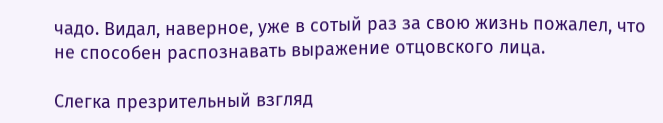чадо. Видал, наверное, уже в сотый раз за свою жизнь пожалел, что не способен распознавать выражение отцовского лица.

Слегка презрительный взгляд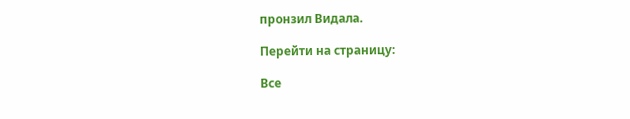пронзил Видала.

Перейти на страницу:

Все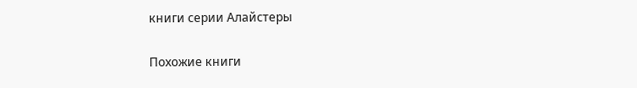книги серии Алайстеры

Похожие книги